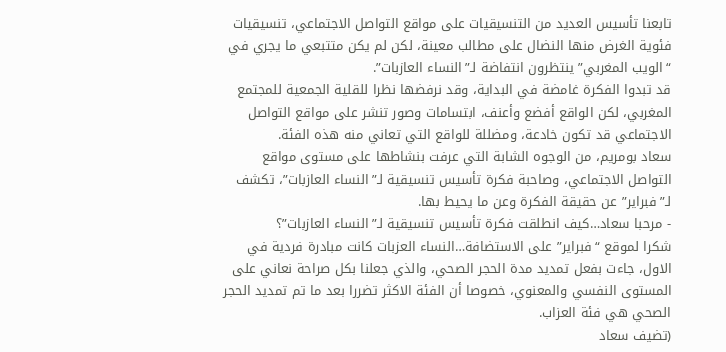تابعنا تأسيس العديد من التنسيقيات على مواقع التواصل الاجتماعي، تنسيقيات فئوية الغرض منها النضال على مطالب معينة، لكن لم يكن متتبعي ما يجري في “الويب المغربي” ينتظرون انتفاضة لـ”النساء العازبات”.
قد تبدوا الفكرة غامضة في البداية، وقد نرفضها نظرا للقلية الجمعية للمجتمع المغربي، لكن الواقع أفضع وأعنف، ابتسامات وصور تنشر على مواقع التواصل الاجتماعي قد تكون خادعة، ومضللة للواقع التي تعاني منه هذه الفئة.
سعاد بومريم، من الوجوه الشابة التي عرفت بنشاطها على مستوى مواقع التواصل الاجتماعي، وصاحبة فكرة تأسيس تنسيقية لـ”النساء العازبات”، تكشف لـ”فبراير” عن حقيقة الفكرة وعن ما يحيط بها.
- مرحبا سعاد…كيف انطلقت فكرة تأسيس تنسيقية لـ”النساء العازبات”؟
شكرا لموقع “فبراير” على الاستضافة…النساء العزبات كانت مبادرة فردية في الاول، جاءت بفعل تمديد مدة الحجر الصحي، والذي جعلنا بكل صراحة نعاني على المستوى النفسي والمعنوي، خصوصا أن الفئة الاكثر تضررا بعد ما تم تمديد الحجر الصحي هي فئة العزاب.
(تضيف سعاد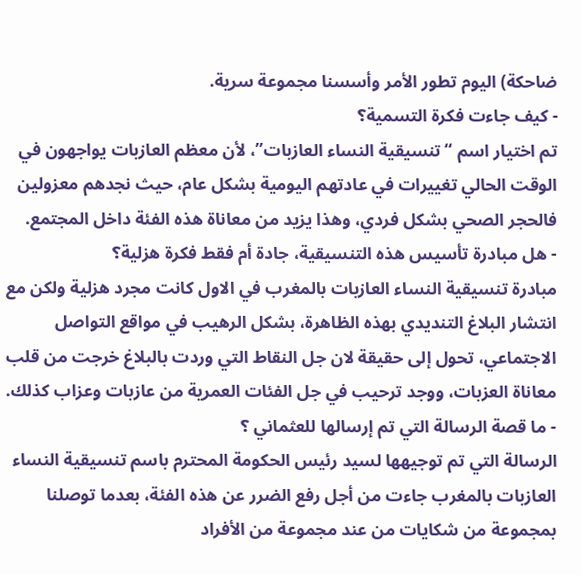ضاحكة) اليوم تطور الأمر وأسسنا مجموعة سرية.
- كيف جاءت فكرة التسمية؟
تم اختيار اسم “تنسيقية النساء العازبات”، لأن معظم العازبات يواجهون في الوقت الحالي تغييرات في عادتهم اليومية بشكل عام، حيث نجدهم معزولين فالحجر الصحي بشكل فردي، وهذا يزيد من معاناة هذه الفئة داخل المجتمع.
- هل مبادرة تأسيس هذه التنسيقية، جادة أم فقط فكرة هزلية؟
مبادرة تنسيقية النساء العازبات بالمغرب في الاول كانت مجرد هزلية ولكن مع انتشار البلاغ التنديدي بهذه الظاهرة، بشكل الرهيب في مواقع التواصل الاجتماعي، تحول إلى حقيقة لان جل النقاط التي وردت بالبلاغ خرجت من قلب معاناة العزبات، ووجد ترحيب في جل الفئات العمرية من عازبات وعزاب كذلك.
- ما قصة الرسالة التي تم إرسالها للعثماني ؟
الرسالة التي تم توجيهها لسيد رئيس الحكومة المحترم باسم تنسيقية النساء العازبات بالمغرب جاءت من أجل رفع الضرر عن هذه الفئة، بعدما توصلنا بمجموعة من شكايات من عند مجموعة من الأفراد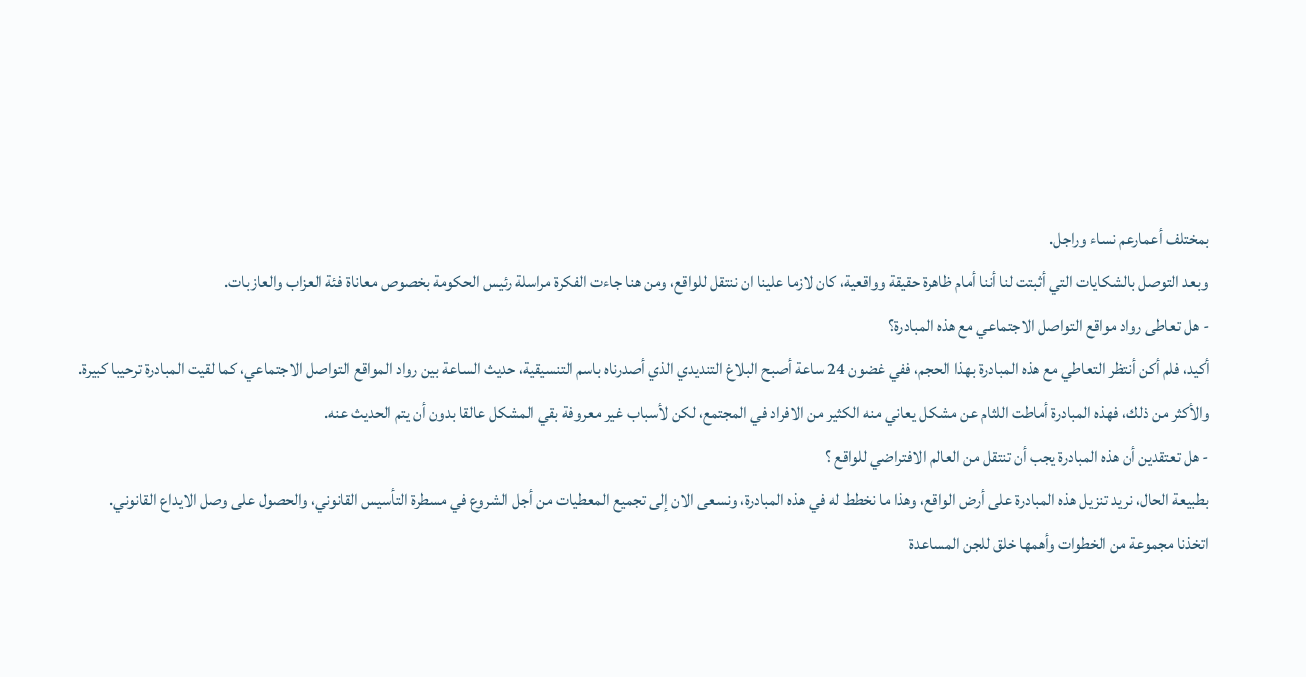بمختلف أعمارعم نساء وراجل.
وبعد التوصل بالشكايات التي أثبتت لنا أننا أمام ظاهرة حقيقة وواقعية، كان لازما علينا ان ننتقل للواقع، ومن هنا جاءت الفكرة مراسلة رئيس الحكومة بخصوص معاناة فئة العزاب والعازبات.
- هل تعاطى رواد مواقع التواصل الاجتماعي مع هذه المبادرة؟
أكيد، فلم أكن أنتظر التعاطي مع هذه المبادرة بهذا الحجم، ففي غضون 24 ساعة أصبح البلاغ التنديدي الذي أصدرناه باسم التنسيقية، حديث الساعة بين رواد المواقع التواصل الاجتماعي، كما لقيت المبادرة ترحيبا كبيرة.
والأكثر من ذلك، فهذه المبادرة أماطت اللثام عن مشكل يعاني منه الكثير من الافراد في المجتمع، لكن لأسباب غير معروفة بقي المشكل عالقا بدون أن يتم الحديث عنه.
- هل تعتقدين أن هذه المبادرة يجب أن تنتقل من العالم الافتراضي للواقع ؟
بطبيعة الحال، نريد تنزيل هذه المبادرة على أرض الواقع، وهذا ما نخطط له في هذه المبادرة، ونسعى الان إلى تجميع المعطيات من أجل الشروع في مسطرة التأسيس القانوني، والحصول على وصل الايداع القانوني.
اتخذنا مجموعة من الخطوات وأهمها خلق للجن المساعدة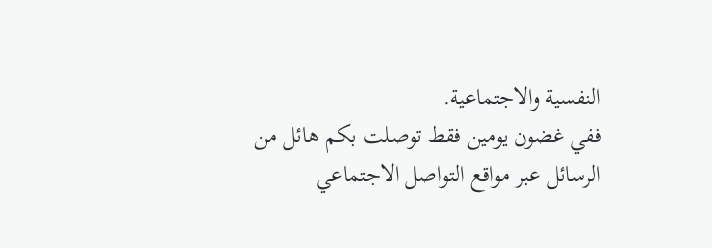النفسية والاجتماعية.
ففي غضون يومين فقط توصلت بكم هائل من الرسائل عبر مواقع التواصل الاجتماعي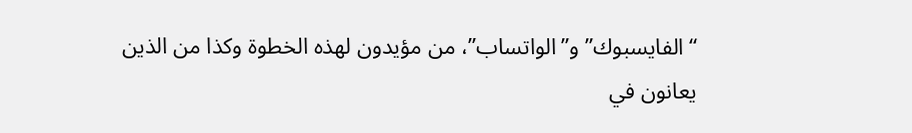“الفايسبوك” و”الواتساب”، من مؤيدون لهذه الخطوة وكذا من الذين يعانون في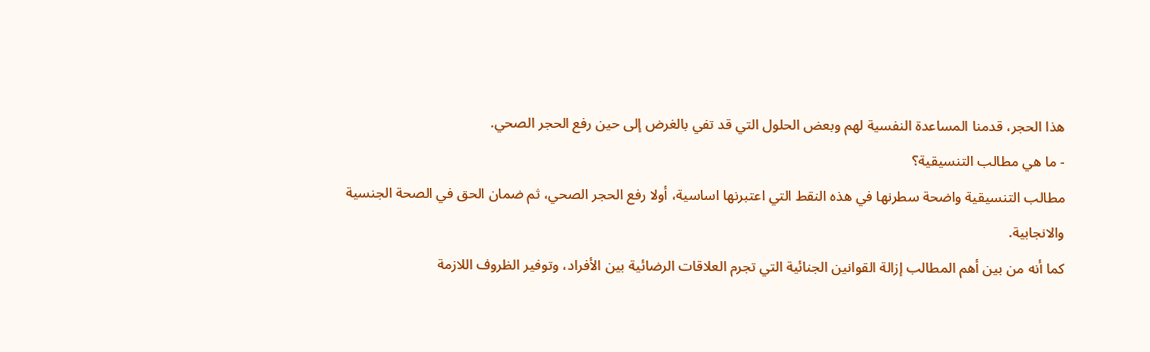هذا الحجر، قدمنا المساعدة النفسية لهم وبعض الحلول التي قد تفي بالغرض إلى حين رفع الحجر الصحي.
- ما هي مطالب التنسيقية؟
مطالب التنسيقية واضحة سطرنها في هذه النقط التي اعتبرنها اساسية، أولا رفع الحجر الصحي، ثم ضمان الحق في الصحة الجنسية والانجابية.
كما أنه من بين أهم المطالب إزالة القوانين الجنائية التي تجرم العلاقات الرضائية بين الأفراد، وتوفير الظروف اللازمة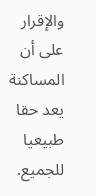والإقرار على أن المساكنة يعد حقا طبيعيا للجميع.